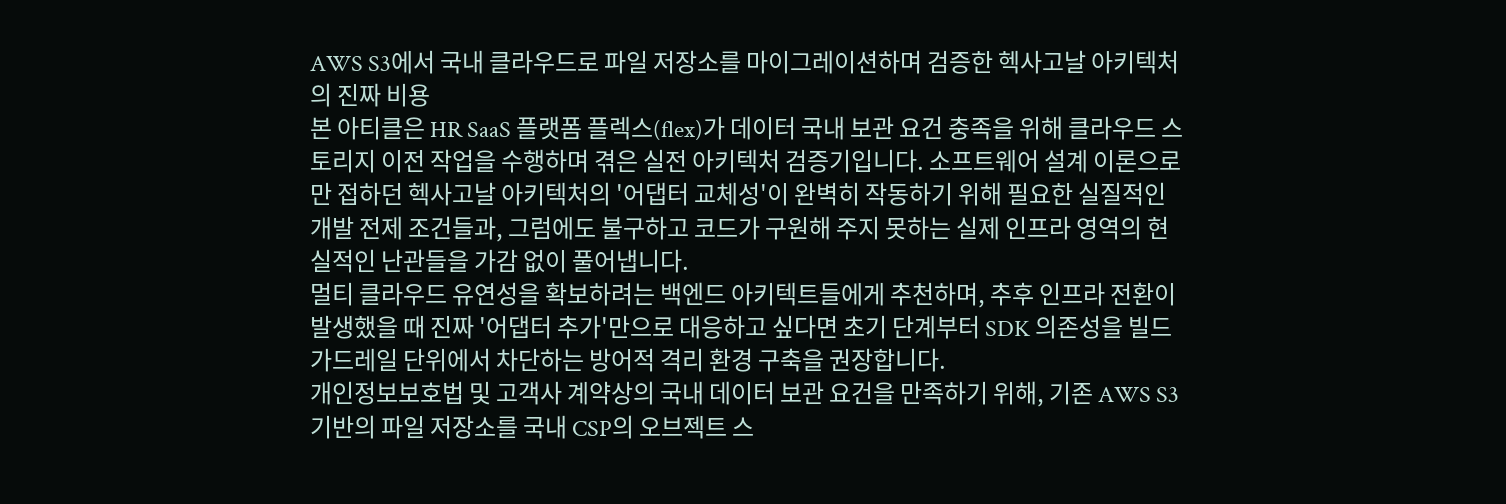AWS S3에서 국내 클라우드로 파일 저장소를 마이그레이션하며 검증한 헥사고날 아키텍처의 진짜 비용
본 아티클은 HR SaaS 플랫폼 플렉스(flex)가 데이터 국내 보관 요건 충족을 위해 클라우드 스토리지 이전 작업을 수행하며 겪은 실전 아키텍처 검증기입니다. 소프트웨어 설계 이론으로만 접하던 헥사고날 아키텍처의 '어댑터 교체성'이 완벽히 작동하기 위해 필요한 실질적인 개발 전제 조건들과, 그럼에도 불구하고 코드가 구원해 주지 못하는 실제 인프라 영역의 현실적인 난관들을 가감 없이 풀어냅니다.
멀티 클라우드 유연성을 확보하려는 백엔드 아키텍트들에게 추천하며, 추후 인프라 전환이 발생했을 때 진짜 '어댑터 추가'만으로 대응하고 싶다면 초기 단계부터 SDK 의존성을 빌드 가드레일 단위에서 차단하는 방어적 격리 환경 구축을 권장합니다.
개인정보보호법 및 고객사 계약상의 국내 데이터 보관 요건을 만족하기 위해, 기존 AWS S3 기반의 파일 저장소를 국내 CSP의 오브젝트 스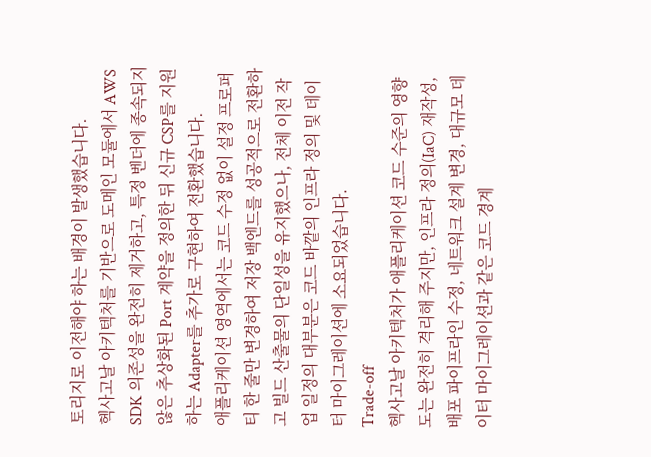토리지로 이전해야 하는 배경이 발생했습니다.
헥사고날 아키텍처를 기반으로 도메인 모듈에서 AWS SDK 의존성을 완전히 제거하고, 특정 벤더에 종속되지 않은 추상화된 Port 계약을 정의한 뒤 신규 CSP를 지원하는 Adapter를 추가로 구현하여 전환했습니다.
애플리케이션 영역에서는 코드 수정 없이 설정 프로퍼티 한 줄만 변경하여 저장 백엔드를 성공적으로 전환하고 빌드 산출물의 단일성을 유지했으나, 전체 이전 작업 일정의 대부분은 코드 바깥의 인프라 정의 및 데이터 마이그레이션에 소요되었습니다.
Trade-off
헥사고날 아키텍처가 애플리케이션 코드 수준의 영향도는 완전히 격리해 주지만, 인프라 정의(IaC) 재작성, 배포 파이프라인 수정, 네트워크 설계 변경, 대규모 데이터 마이그레이션과 같은 코드 경계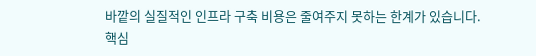바깥의 실질적인 인프라 구축 비용은 줄여주지 못하는 한계가 있습니다.
핵심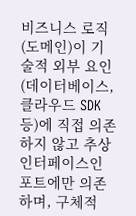비즈니스 로직(도메인)이 기술적 외부 요인(데이터베이스, 클라우드 SDK 등)에 직접 의존하지 않고 추상 인터페이스인 포트에만 의존하며, 구체적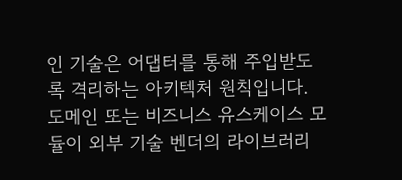인 기술은 어댑터를 통해 주입받도록 격리하는 아키텍처 원칙입니다.
도메인 또는 비즈니스 유스케이스 모듈이 외부 기술 벤더의 라이브러리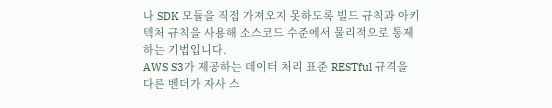나 SDK 모듈을 직접 가져오지 못하도록 빌드 규칙과 아키텍처 규칙을 사용해 소스코드 수준에서 물리적으로 통제하는 기법입니다.
AWS S3가 제공하는 데이터 처리 표준 RESTful 규격을 다른 벤더가 자사 스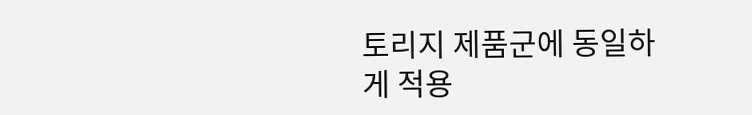토리지 제품군에 동일하게 적용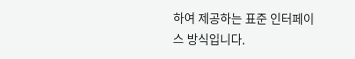하여 제공하는 표준 인터페이스 방식입니다.